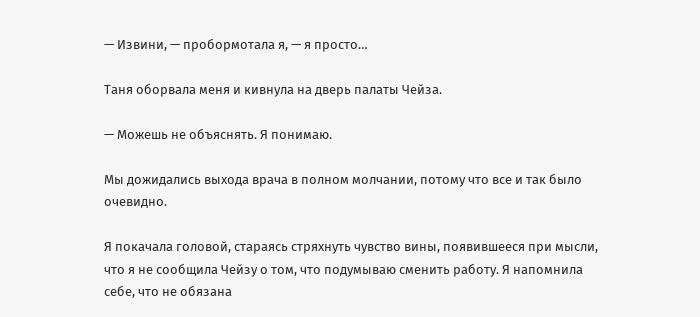— Извини, — пробормотала я, — я просто…

Таня оборвала меня и кивнула на дверь палаты Чейза.

— Можешь не объяснять. Я понимаю.

Мы дожидались выхода врача в полном молчании, потому что все и так было очевидно.

Я покачала головой, стараясь стряхнуть чувство вины, появившееся при мысли, что я не сообщила Чейзу о том, что подумываю сменить работу. Я напомнила себе, что не обязана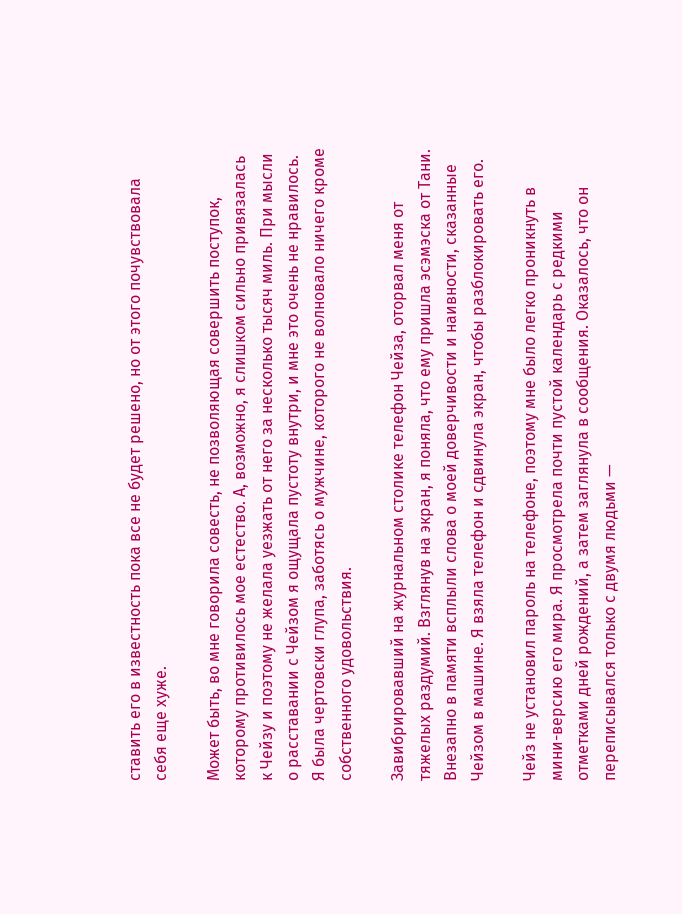ставить его в известность пока все не будет решено, но от этого почувствовала себя еще хуже.

Может быть, во мне говорила совесть, не позволяющая совершить поступок, которому противилось мое естество. А, возможно, я слишком сильно привязалась к Чейзу и поэтому не желала уезжать от него за несколько тысяч миль. При мысли о расставании с Чейзом я ощущала пустоту внутри, и мне это очень не нравилось. Я была чертовски глупа, заботясь о мужчине, которого не волновало ничего кроме собственного удовольствия.

Завибрировавший на журнальном столике телефон Чейза, оторвал меня от тяжелых раздумий. Взглянув на экран, я поняла, что ему пришла эсэмэска от Тани. Внезапно в памяти всплыли слова о моей доверчивости и наивности, сказанные Чейзом в машине. Я взяла телефон и сдвинула экран, чтобы разблокировать его.

Чейз не установил пароль на телефоне, поэтому мне было легко проникнуть в мини-версию его мира. Я просмотрела почти пустой календарь с редкими отметками дней рождений, а затем заглянула в сообщения. Оказалось, что он переписывался только с двумя людьми —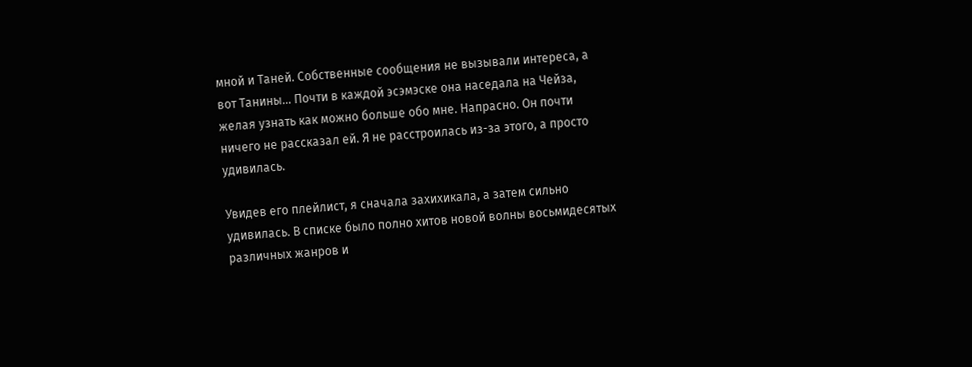мной и Таней. Собственные сообщения не вызывали интереса, а вот Танины… Почти в каждой эсэмэске она наседала на Чейза, желая узнать как можно больше обо мне. Напрасно. Он почти ничего не рассказал ей. Я не расстроилась из-за этого, а просто удивилась.

Увидев его плейлист, я сначала захихикала, а затем сильно удивилась. В списке было полно хитов новой волны восьмидесятых различных жанров и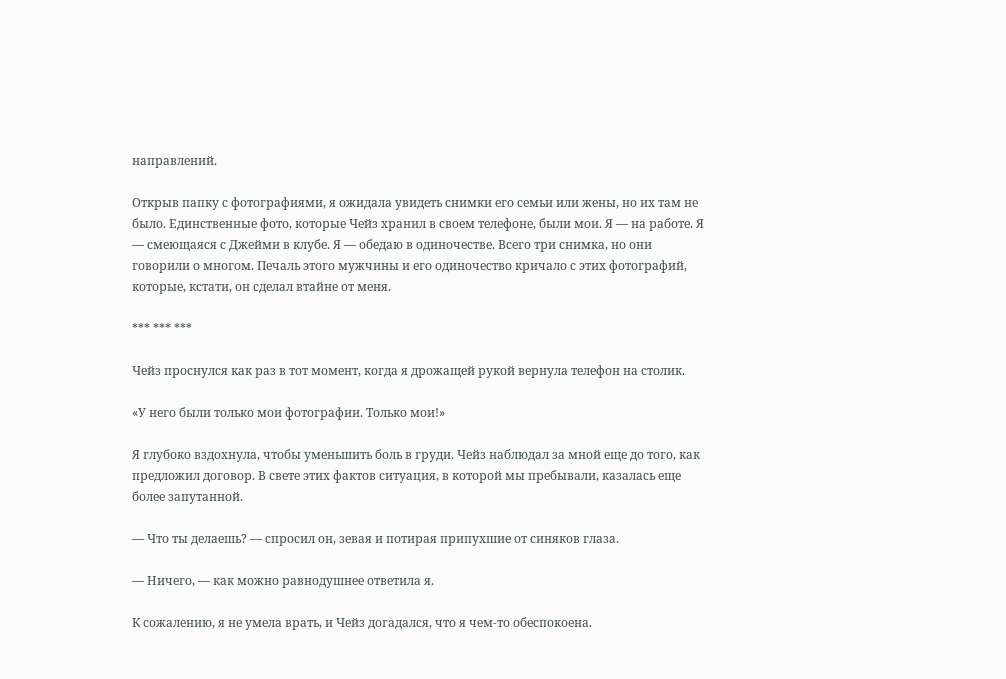направлений.

Открыв папку с фотографиями, я ожидала увидеть снимки его семьи или жены, но их там не было. Единственные фото, которые Чейз хранил в своем телефоне, были мои. Я — на работе. Я — смеющаяся с Джейми в клубе. Я — обедаю в одиночестве. Всего три снимка, но они говорили о многом. Печаль этого мужчины и его одиночество кричало с этих фотографий, которые, кстати, он сделал втайне от меня.

*** *** ***

Чейз проснулся как раз в тот момент, когда я дрожащей рукой вернула телефон на столик.

«У него были только мои фотографии. Только мои!»

Я глубоко вздохнула, чтобы уменьшить боль в груди. Чейз наблюдал за мной еще до того, как предложил договор. В свете этих фактов ситуация, в которой мы пребывали, казалась еще более запутанной.

— Что ты делаешь? — спросил он, зевая и потирая припухшие от синяков глаза.

— Ничего, — как можно равнодушнее ответила я.

К сожалению, я не умела врать, и Чейз догадался, что я чем-то обеспокоена.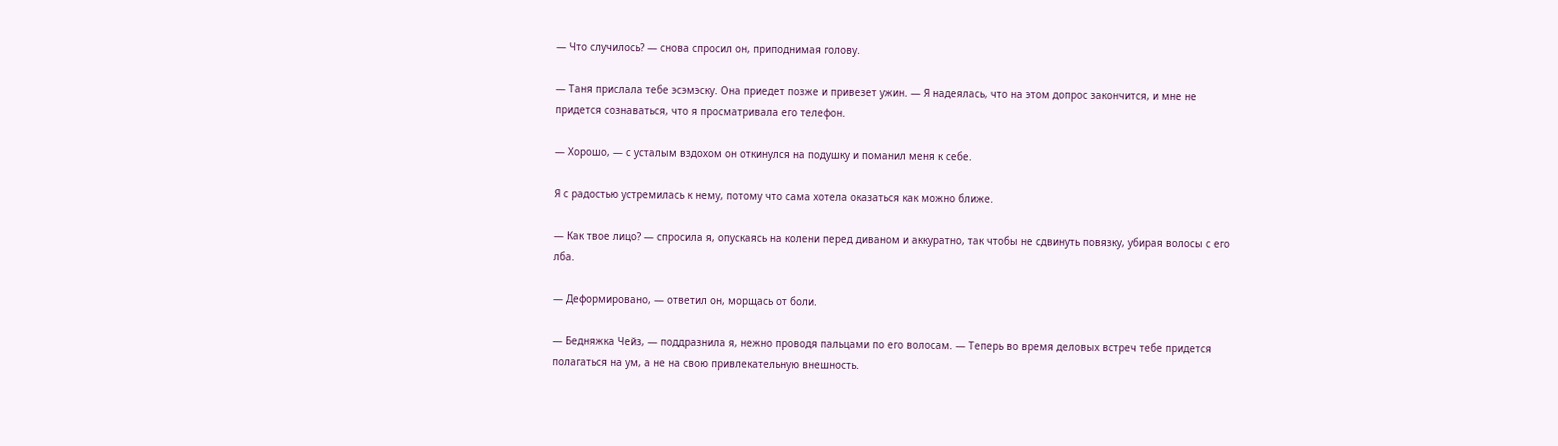— Что случилось? — снова спросил он, приподнимая голову.

— Таня прислала тебе эсэмэску. Она приедет позже и привезет ужин. — Я надеялась, что на этом допрос закончится, и мне не придется сознаваться, что я просматривала его телефон.

— Хорошо, — с усталым вздохом он откинулся на подушку и поманил меня к себе.

Я с радостью устремилась к нему, потому что сама хотела оказаться как можно ближе.

— Как твое лицо? — спросила я, опускаясь на колени перед диваном и аккуратно, так чтобы не сдвинуть повязку, убирая волосы с его лба.

— Деформировано, — ответил он, морщась от боли.

— Бедняжка Чейз, — поддразнила я, нежно проводя пальцами по его волосам. — Теперь во время деловых встреч тебе придется полагаться на ум, а не на свою привлекательную внешность.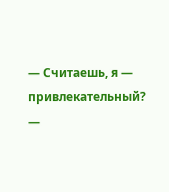— Считаешь, я — привлекательный? —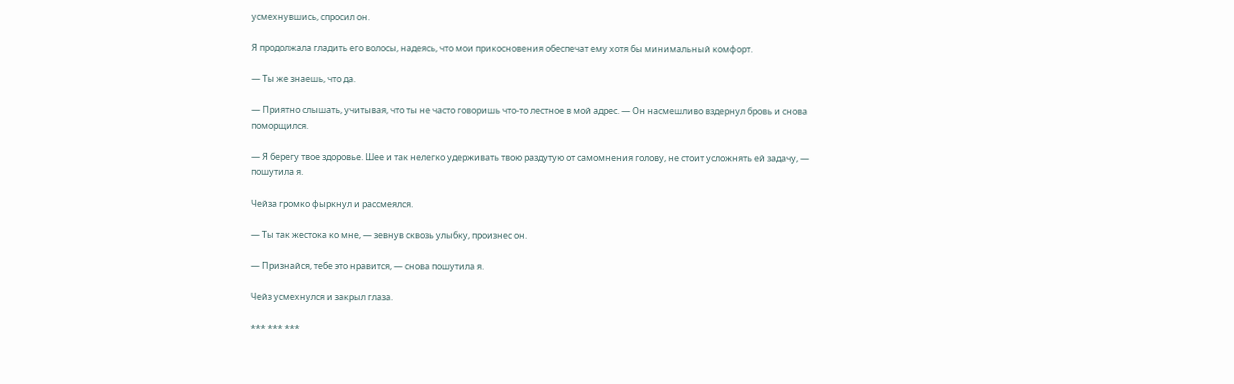усмехнувшись, спросил он.

Я продолжала гладить его волосы, надеясь, что мои прикосновения обеспечат ему хотя бы минимальный комфорт.

— Ты же знаешь, что да.

— Приятно слышать, учитывая, что ты не часто говоришь что-то лестное в мой адрес. — Он насмешливо вздернул бровь и снова поморщился.

— Я берегу твое здоровье. Шее и так нелегко удерживать твою раздутую от самомнения голову, не стоит усложнять ей задачу, — пошутила я.

Чейза громко фыркнул и рассмеялся.

— Ты так жестока ко мне, — зевнув сквозь улыбку, произнес он.

— Признайся, тебе это нравится, — снова пошутила я.

Чейз усмехнулся и закрыл глаза.

*** *** ***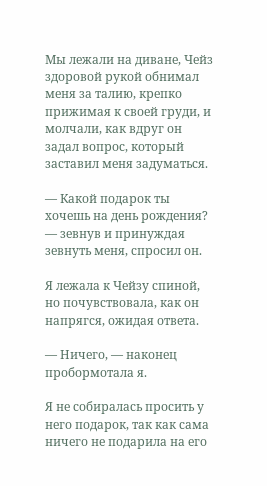Мы лежали на диване, Чейз здоровой рукой обнимал меня за талию, крепко прижимая к своей груди, и молчали, как вдруг он задал вопрос, который заставил меня задуматься.

— Какой подарок ты хочешь на день рождения? — зевнув и принуждая зевнуть меня, спросил он.

Я лежала к Чейзу спиной, но почувствовала, как он напрягся, ожидая ответа.

— Ничего, — наконец пробормотала я.

Я не собиралась просить у него подарок, так как сама ничего не подарила на его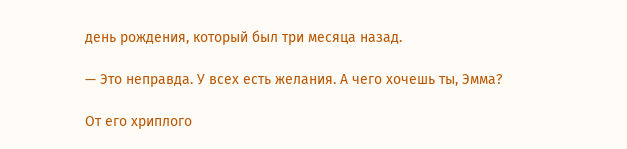день рождения, который был три месяца назад.

— Это неправда. У всех есть желания. А чего хочешь ты, Эмма?

От его хриплого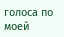голоса по моей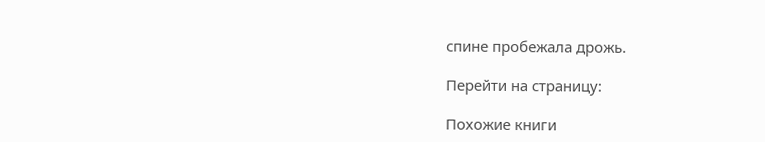спине пробежала дрожь.

Перейти на страницу:

Похожие книги